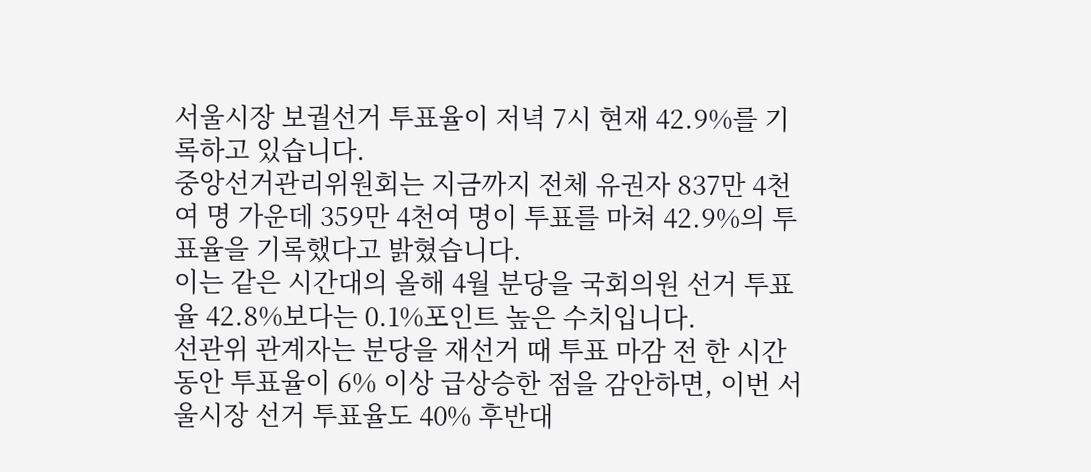서울시장 보궐선거 투표율이 저녁 7시 현재 42.9%를 기록하고 있습니다.
중앙선거관리위원회는 지금까지 전체 유권자 837만 4천여 명 가운데 359만 4천여 명이 투표를 마쳐 42.9%의 투표율을 기록했다고 밝혔습니다.
이는 같은 시간대의 올해 4월 분당을 국회의원 선거 투표율 42.8%보다는 0.1%포인트 높은 수치입니다.
선관위 관계자는 분당을 재선거 때 투표 마감 전 한 시간 동안 투표율이 6% 이상 급상승한 점을 감안하면, 이번 서울시장 선거 투표율도 40% 후반대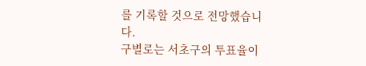를 기록할 것으로 전망했습니다.
구별로는 서초구의 투표율이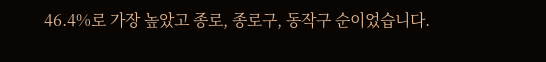46.4%로 가장 높았고 종로, 종로구, 동작구 순이었습니다.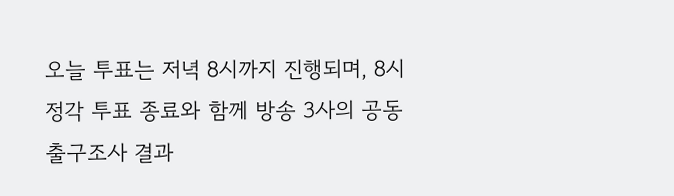오늘 투표는 저녁 8시까지 진행되며, 8시 정각 투표 종료와 함께 방송 3사의 공동 출구조사 결과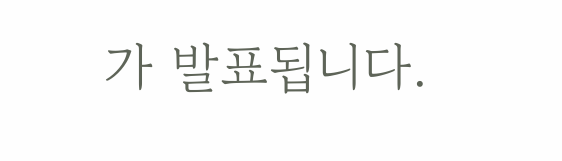가 발표됩니다.